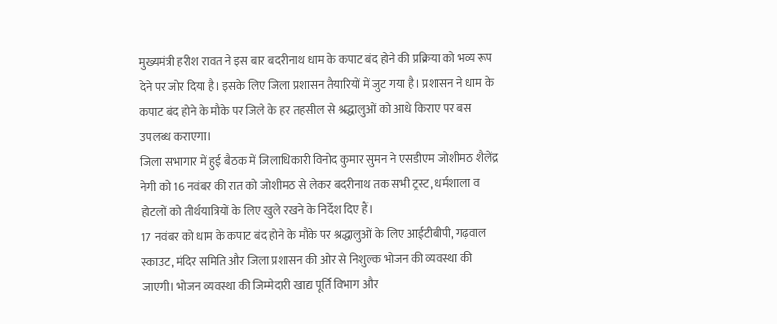मुख्यमंत्री हरीश रावत ने इस बार बदरीनाथ धाम के कपाट बंद होने की प्रक्रिया को भव्य रूप देने पर जोर दिया है। इसके लिए जिला प्रशासन तैयारियों में जुट गया है। प्रशासन ने धाम के कपाट बंद होने के मौके पर जिले के हर तहसील से श्रद्धालुओं को आधे किराए पर बस उपलब्ध कराएगा।
जिला सभागार में हुई बैठक में जिलाधिकारी विनोद कुमार सुमन ने एसडीएम जोशीमठ शैलेंद्र नेगी को 16 नवंबर की रात को जोशीमठ से लेकर बदरीनाथ तक सभी ट्रस्ट, धर्मशाला व होटलों को तीर्थयात्रियों के लिए खुले रखने के निर्देश दिए हैं।
17 नवंबर को धाम के कपाट बंद होने के मौके पर श्रद्धालुओं के लिए आईटीबीपी, गढ़वाल स्काउट, मंदिर समिति और जिला प्रशासन की ओर से निशुल्क भोजन की व्यवस्था की जाएगी। भोजन व्यवस्था की जिम्मेदारी खाद्य पूर्ति विभाग और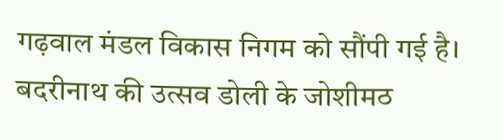गढ़वाल मंडल विकास निगम को सौंपी गई है।
बदरीनाथ की उत्सव डोली के जोशीमठ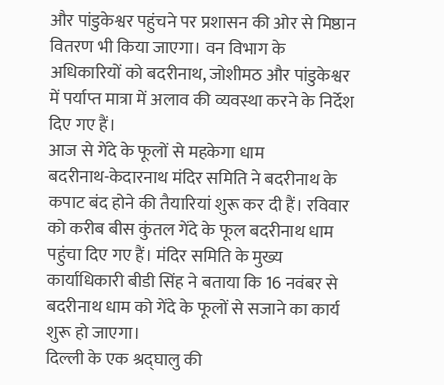और पांडुकेश्वर पहुंचने पर प्रशासन की ओर से मिष्ठान वितरण भी किया जाएगा। वन विभाग के अधिकारियों को बदरीनाथ, जोशीमठ और पांडुकेश्वर में पर्याप्त मात्रा में अलाव की व्यवस्था करने के निर्देश दिए गए हैं।
आज से गेंदे के फूलों से महकेगा धाम
बदरीनाथ-केदारनाथ मंदिर समिति ने बदरीनाथ के कपाट बंद होने की तैयारियां शुरू कर दी हैं। रविवार को करीब बीस कुंतल गेंदे के फूल बदरीनाथ धाम पहुंचा दिए गए हैं। मंदिर समिति के मुख्य कार्याधिकारी बीडी सिंह ने बताया कि 16 नवंबर से बदरीनाथ धाम को गेंदे के फूलों से सजाने का कार्य शुरू हो जाएगा।
दिल्ली के एक श्रद्घालु की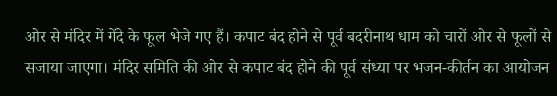ओर से मंदिर में गेंदे के फूल भेजे गए हैं। कपाट बंद होने से पूर्व बदरीनाथ धाम को चारों ओर से फूलों से सजाया जाएगा। मंदिर समिति की ओर से कपाट बंद होने की पूर्व संध्या पर भजन-कीर्तन का आयोजन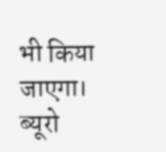भी किया जाएगा। ब्यूरो